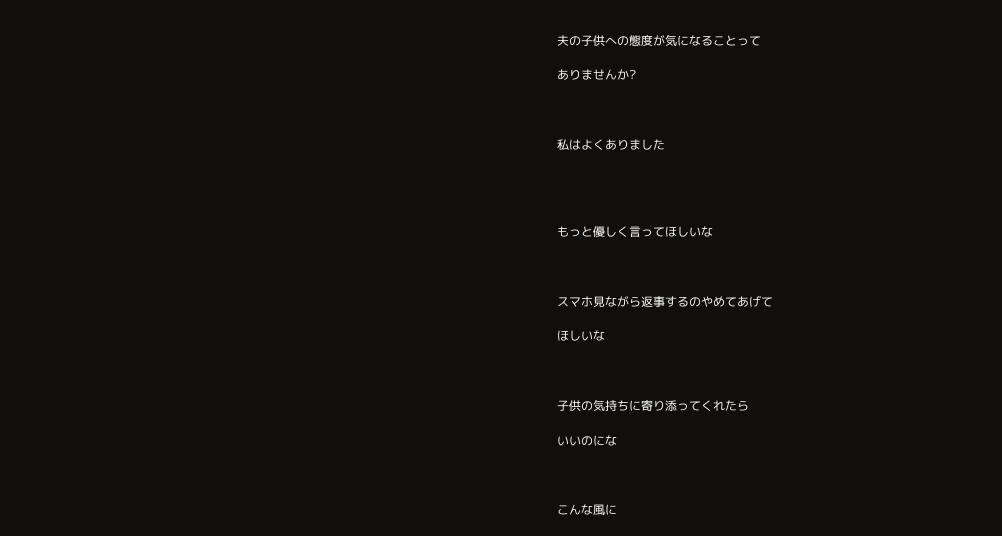夫の子供への態度が気になることって

ありませんか?



私はよくありました




もっと優しく言ってほしいな



スマホ見ながら返事するのやめてあげて

ほしいな



子供の気持ちに寄り添ってくれたら

いいのにな



こんな風に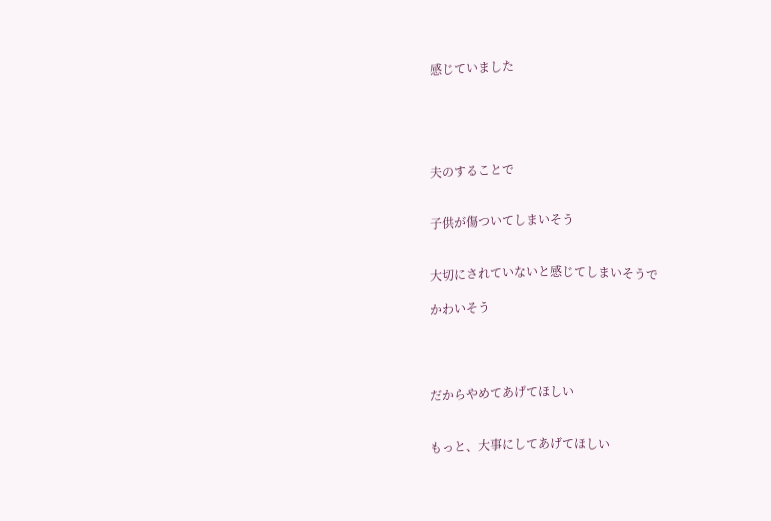感じていました





夫のすることで


子供が傷ついてしまいそう


大切にされていないと感じてしまいそうで

かわいそう




だからやめてあげてほしい


もっと、大事にしてあげてほしい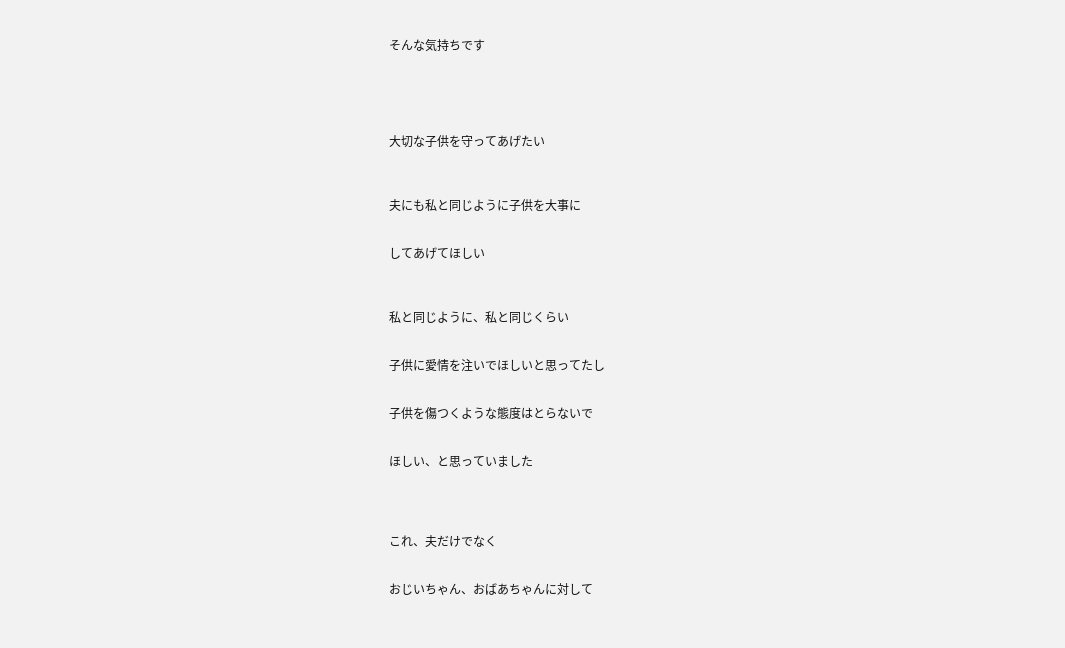そんな気持ちです





大切な子供を守ってあげたい



夫にも私と同じように子供を大事に


してあげてほしい



私と同じように、私と同じくらい


子供に愛情を注いでほしいと思ってたし


子供を傷つくような態度はとらないで


ほしい、と思っていました




これ、夫だけでなく


おじいちゃん、おばあちゃんに対して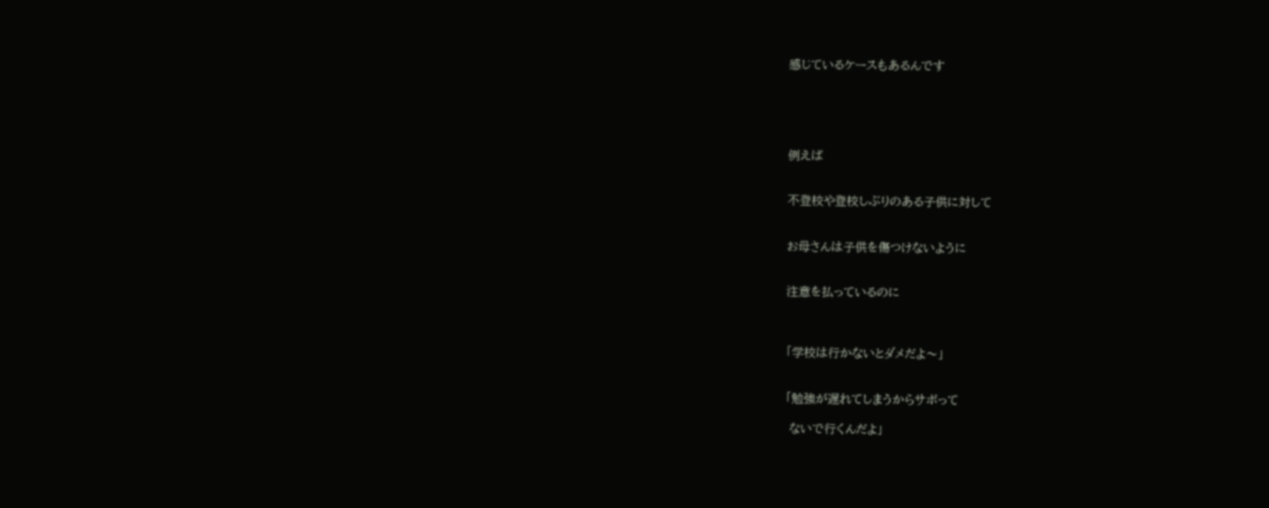感じているケースもあるんです





例えば


不登校や登校しぶりのある子供に対して


お母さんは子供を傷つけないように


注意を払っているのに



「学校は行かないとダメだよ〜」


「勉強が遅れてしまうからサボって

 ないで行くんだよ」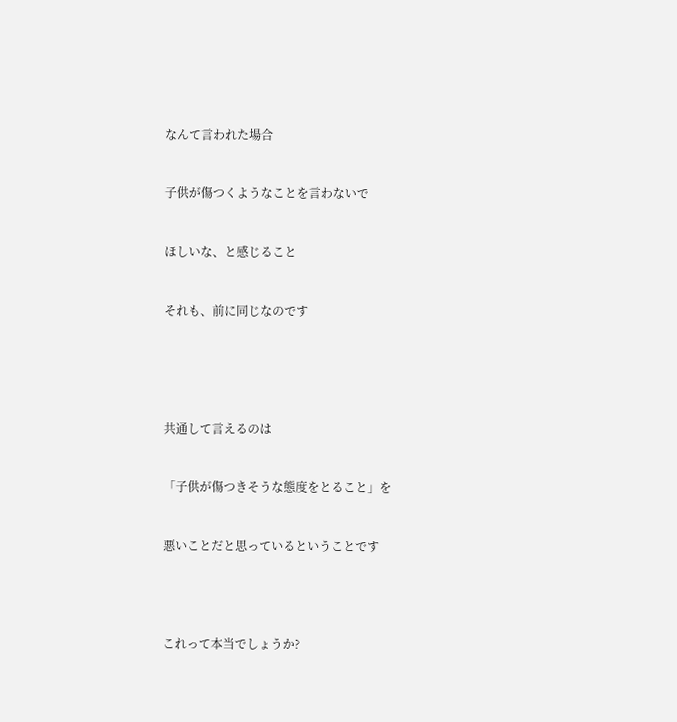なんて言われた場合


子供が傷つくようなことを言わないで


ほしいな、と感じること


それも、前に同じなのです





共通して言えるのは


「子供が傷つきそうな態度をとること」を


悪いことだと思っているということです




これって本当でしょうか?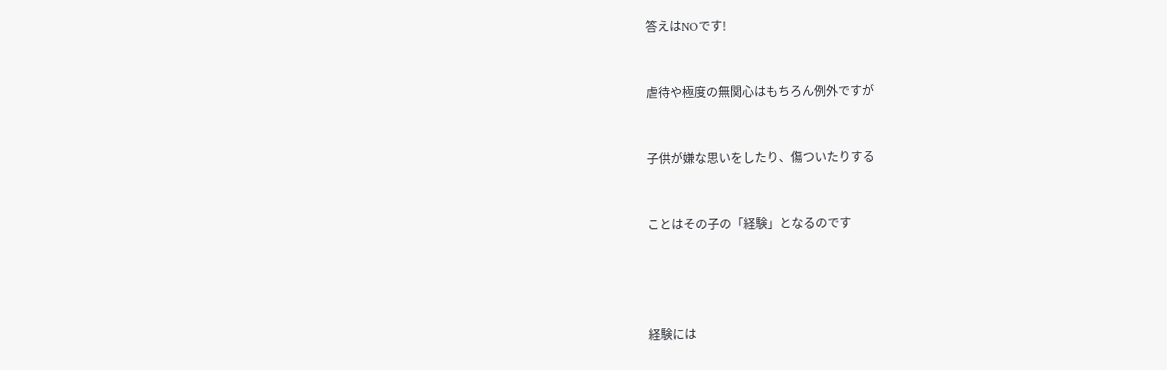答えはNOです!


虐待や極度の無関心はもちろん例外ですが


子供が嫌な思いをしたり、傷ついたりする


ことはその子の「経験」となるのです




経験には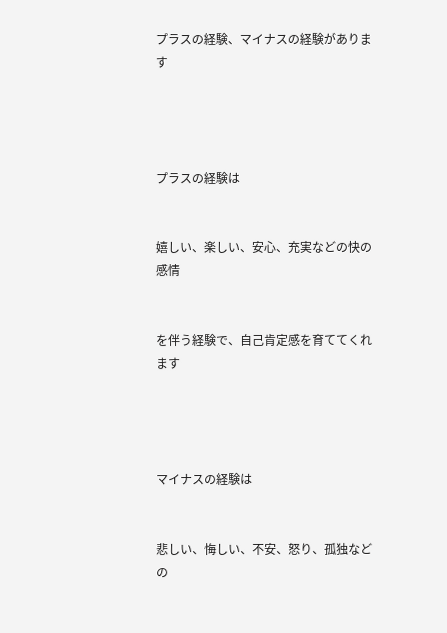プラスの経験、マイナスの経験があります




プラスの経験は


嬉しい、楽しい、安心、充実などの快の感情


を伴う経験で、自己肯定感を育ててくれます




マイナスの経験は


悲しい、悔しい、不安、怒り、孤独などの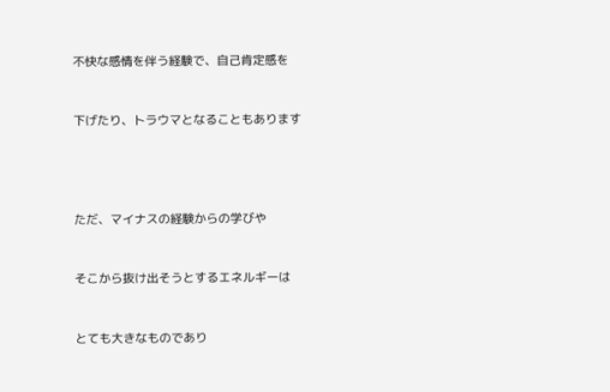不快な感情を伴う経験で、自己肯定感を


下げたり、トラウマとなることもあります




ただ、マイナスの経験からの学びや


そこから抜け出そうとするエネルギーは


とても大きなものであり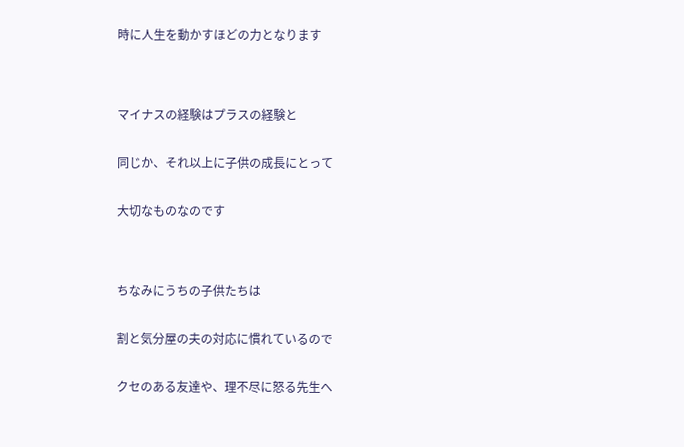時に人生を動かすほどの力となります




マイナスの経験はプラスの経験と


同じか、それ以上に子供の成長にとって


大切なものなのです




ちなみにうちの子供たちは


割と気分屋の夫の対応に慣れているので


クセのある友達や、理不尽に怒る先生へ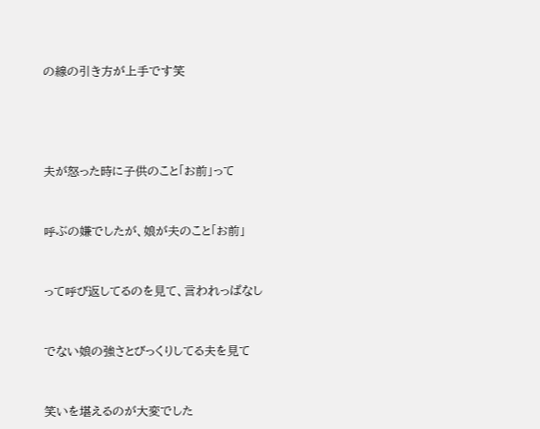の線の引き方が上手です笑




夫が怒った時に子供のこと「お前」って


呼ぶの嫌でしたが、娘が夫のこと「お前」


って呼び返してるのを見て、言われっぱなし


でない娘の強さとびっくりしてる夫を見て


笑いを堪えるのが大変でした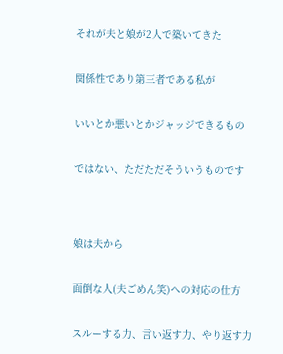それが夫と娘が2人で築いてきた


関係性であり第三者である私が


いいとか悪いとかジャッジできるもの


ではない、ただただそういうものです




娘は夫から


面倒な人(夫ごめん笑)への対応の仕方


スルーする力、言い返す力、やり返す力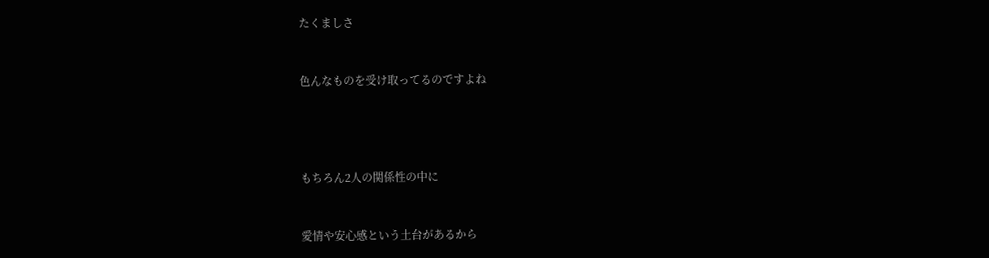たくましさ


色んなものを受け取ってるのですよね




もちろん2人の関係性の中に


愛情や安心感という土台があるから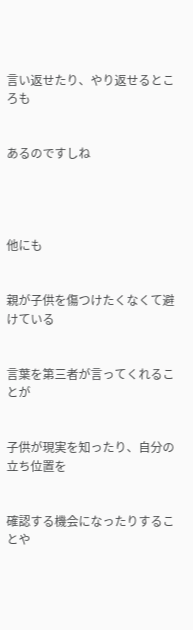言い返せたり、やり返せるところも


あるのですしね




他にも


親が子供を傷つけたくなくて避けている


言葉を第三者が言ってくれることが


子供が現実を知ったり、自分の立ち位置を


確認する機会になったりすることや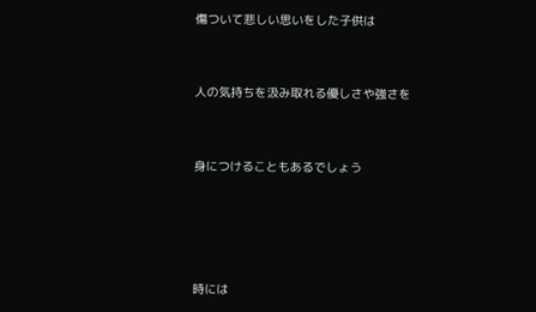傷ついて悲しい思いをした子供は


人の気持ちを汲み取れる優しさや強さを


身につけることもあるでしょう




時には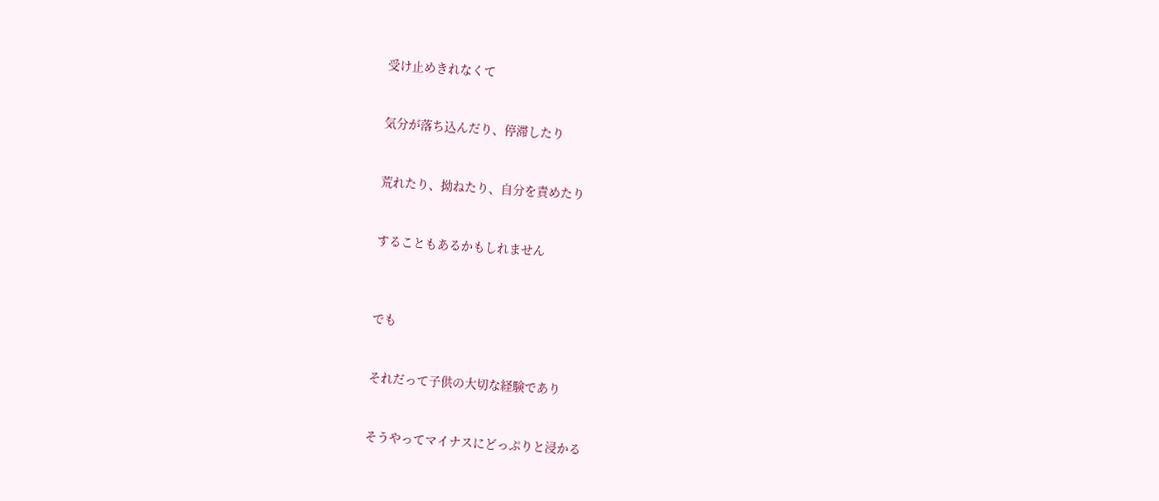受け止めきれなくて


気分が落ち込んだり、停滞したり


荒れたり、拗ねたり、自分を責めたり


することもあるかもしれません



でも


それだって子供の大切な経験であり


そうやってマイナスにどっぷりと浸かる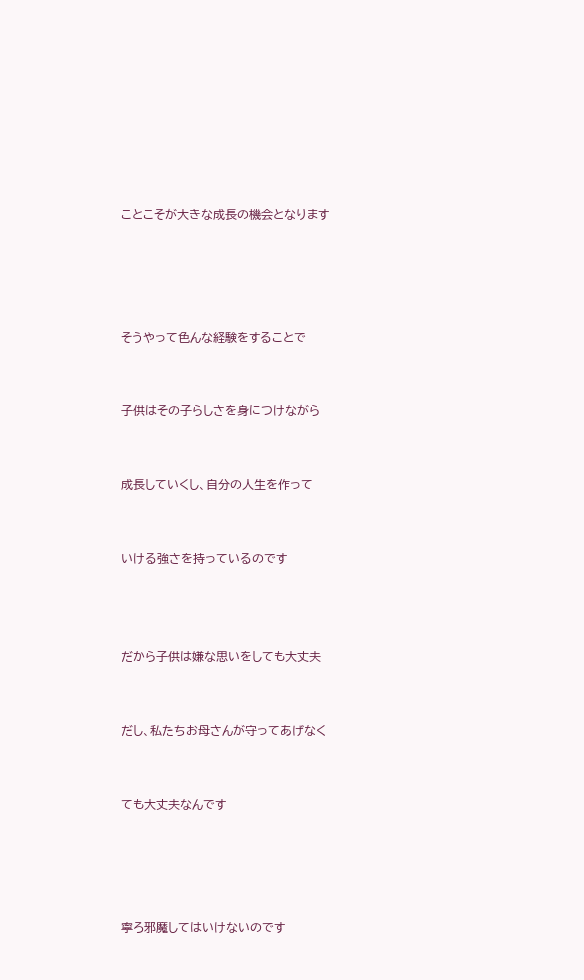ことこそが大きな成長の機会となります




そうやって色んな経験をすることで


子供はその子らしさを身につけながら


成長していくし、自分の人生を作って


いける強さを持っているのです



だから子供は嫌な思いをしても大丈夫


だし、私たちお母さんが守ってあげなく


ても大丈夫なんです




寧ろ邪魔してはいけないのです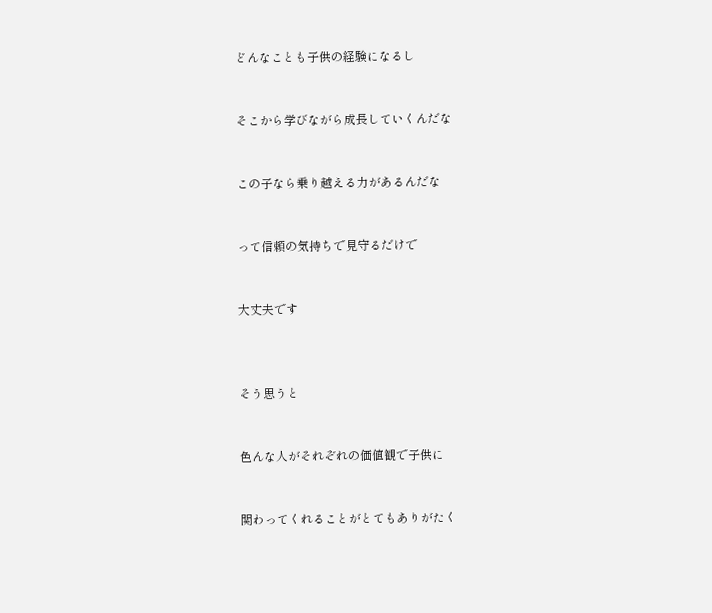どんなことも子供の経験になるし


そこから学びながら成長していくんだな


この子なら乗り越える力があるんだな


って信頼の気持ちで見守るだけで


大丈夫です



そう思うと


色んな人がそれぞれの価値観で子供に


関わってくれることがとてもありがたく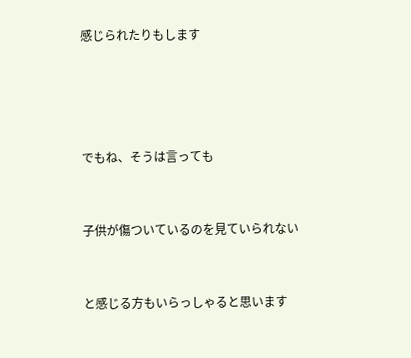感じられたりもします




でもね、そうは言っても


子供が傷ついているのを見ていられない


と感じる方もいらっしゃると思います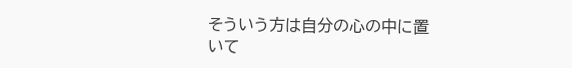そういう方は自分の心の中に置いて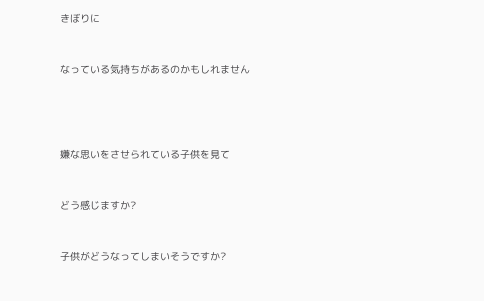きぼりに


なっている気持ちがあるのかもしれません




嫌な思いをさせられている子供を見て


どう感じますか?


子供がどうなってしまいそうですか?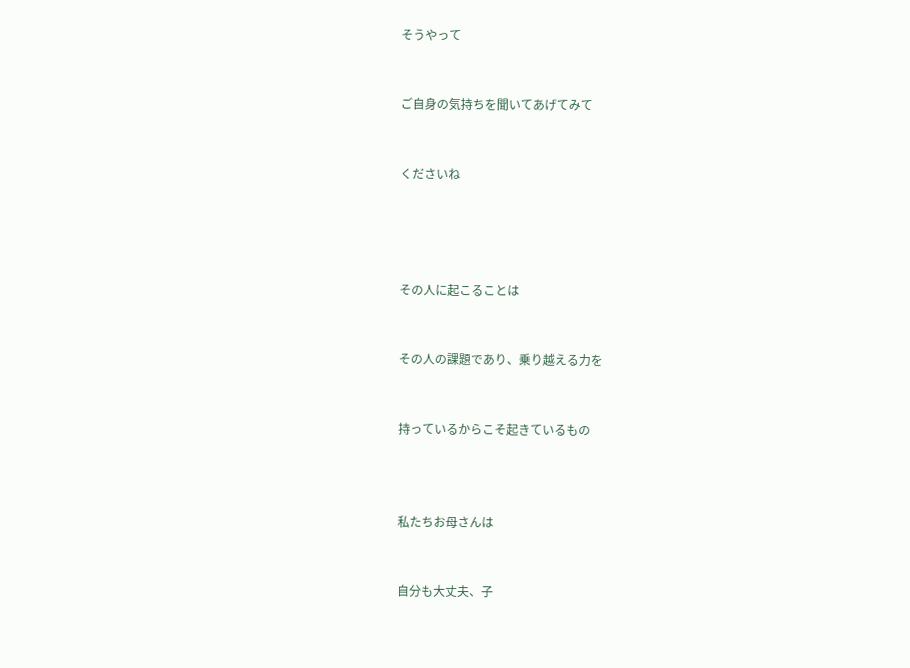そうやって


ご自身の気持ちを聞いてあげてみて


くださいね




その人に起こることは


その人の課題であり、乗り越える力を


持っているからこそ起きているもの



私たちお母さんは


自分も大丈夫、子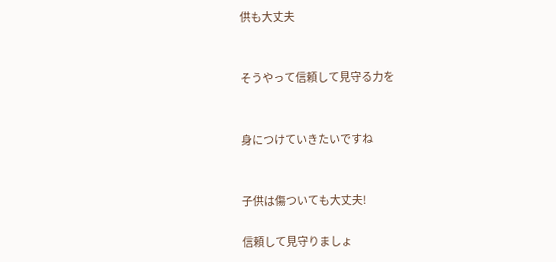供も大丈夫


そうやって信頼して見守る力を


身につけていきたいですね


子供は傷ついても大丈夫!

信頼して見守りましょ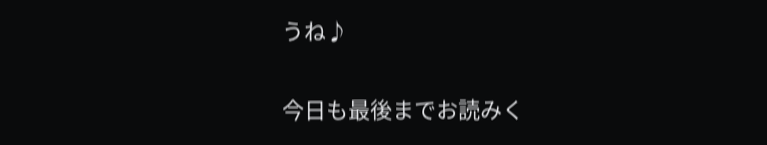うね♪


今日も最後までお読みく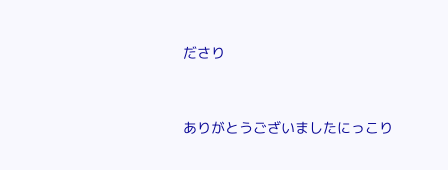ださり


ありがとうございましたにっこり